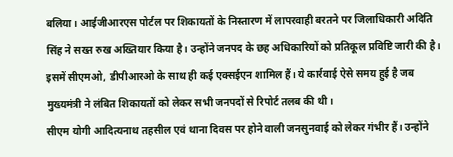बलिया। आईजीआरएस पोर्टल पर शिकायतों के निस्तारण में लापरवाही बरतने पर जिलाधिकारी अदिति सिंह ने सख्त रुख अख्तियार किया है। उन्होंने जनपद के छह अधिकारियों को प्रतिकूल प्रविष्टि जारी की है। इसमें सीएमओ, डीपीआरओ के साथ ही कई एक्सईएन शामिल हैं। ये कार्रवाई ऐसे समय हुई है जब मुख्यमंत्री ने लंबित शिकायतों को लेकर सभी जनपदों से रिपोर्ट तलब की थी।
सीएम योगी आदित्यनाथ तहसील एवं थाना दिवस पर होने वाली जनसुनवाई को लेकर गंभीर हैं। उन्होंने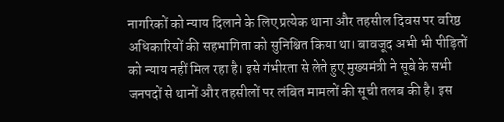नागरिकों को न्याय दिलाने के लिए प्रत्येक थाना और तहसील दिवस पर वरिष्ठ अधिकारियों की सहभागिता को सुनिश्चित किया था। बावजूद अभी भी पीड़ितों को न्याय नहीं मिल रहा है। इसे गंभीरता से लेते हुए मुख्यमंत्री ने सूबे के सभी जनपदों से थानों और तहसीलों पर लंबित मामलों की सूची तलब की है। इस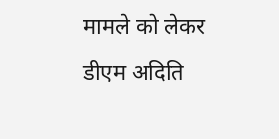मामले को लेकर डीएम अदिति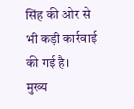सिंह की ओर से भी कड़ी कार्रवाई की गई है।
मुख्य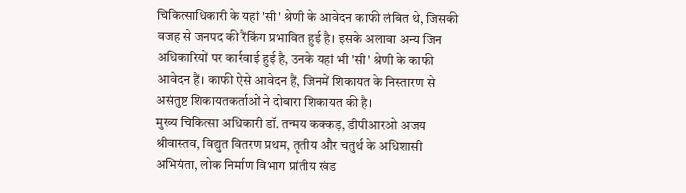चिकित्साधिकारी के यहां 'सी' श्रेणी के आवेदन काफी लंबित थे, जिसकी वजह से जनपद की रैंकिंग प्रभावित हुई है। इसके अलावा अन्य जिन अधिकारियों पर कार्रवाई हुई है, उनके यहां भी 'सी' श्रेणी के काफी आवेदन हैं। काफी ऐसे आवेदन हैं, जिनमें शिकायत के निस्तारण से असंतुष्ट शिकायतकर्ताओं ने दोबारा शिकायत की है।
मुख्य चिकित्सा अधिकारी डॉ. तन्मय कक्कड़, डीपीआरओ अजय श्रीवास्तव, विद्युत वितरण प्रथम, तृतीय और चतुर्थ के अधिशासी अभियंता, लोक निर्माण विभाग प्रांतीय खंड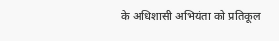के अधिशासी अभियंता को प्रतिकूल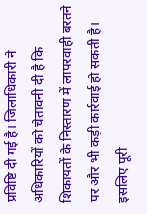प्रविष्टि दी गई है। जिलाधिकारी ने अधिकारियों को चेतावनी दी है कि शिकायतों के निस्तारण में लापरवाही बरतने पर और भी कड़ी कार्रवाई हो सकती है। इसलिए पूरी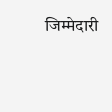जिम्मेदारी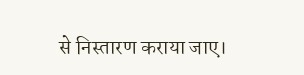से निस्तारण कराया जाए।